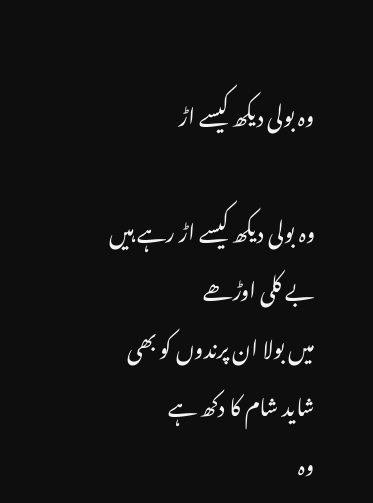وہ بولی دیکھ کیسے اڑ

وہ بولی دیکھ کیسے اڑ رہے ہیں بے کلی اوڑھے
میں بولا ان پرندوں کو بھی شاید شام کا دکھ ہے
وہ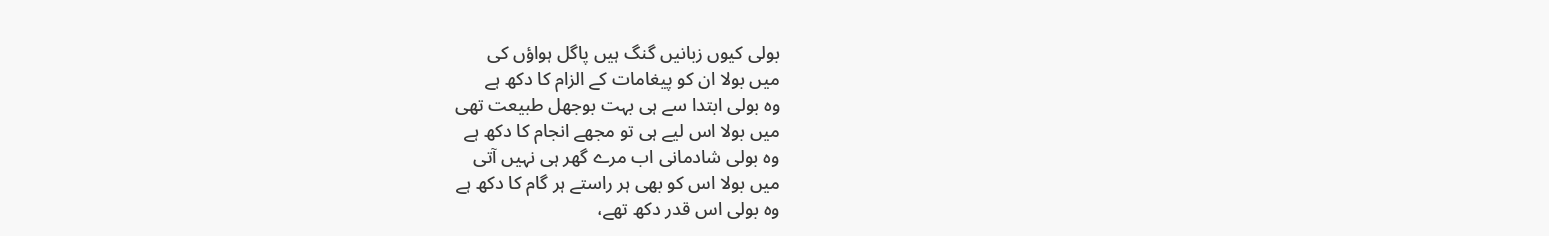بولی کیوں زبانیں گنگ ہیں پاگل ہواؤں کی
میں بولا ان کو پیغامات کے الزام کا دکھ ہے
وہ بولی ابتدا سے ہی بہت بوجھل طبیعت تھی
میں بولا اس لیے ہی تو مجھے انجام کا دکھ ہے
وہ بولی شادمانی اب مرے گھر ہی نہیں آتی
میں بولا اس کو بھی ہر راستے ہر گام کا دکھ ہے
وہ بولی اس قدر دکھ تھے،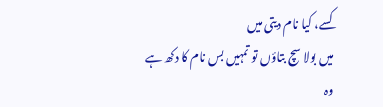کسے، کیا نام دیتی میں
میں بولا سچ بتاؤں تو تمہیں بس نام کا دکھ ہے
وہ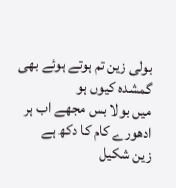بولی زین تم ہوتے ہوئے بھی گمشدہ کیوں ہو
میں بولا بس مجھے اب ہر ادھورے کام کا دکھ ہے
زین شکیل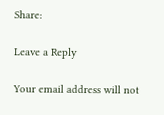Share:

Leave a Reply

Your email address will not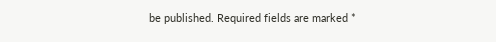be published. Required fields are marked *